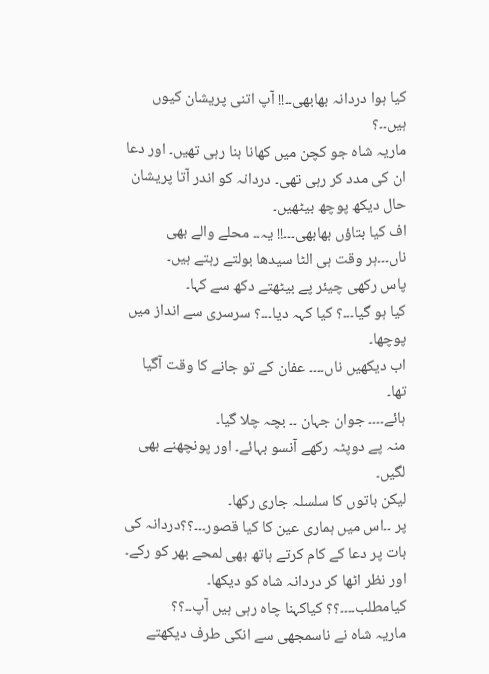کیا ہوا دردانہ بھابھی۔۔!! آپ اتنی پریشان کیوں ہیں۔۔؟
ماریہ شاہ جو کچن میں کھانا بنا رہی تھیں۔ اور دعا ان کی مدد کر رہی تھی۔ دردانہ کو اندر آتا پریشان حال دیکھ پوچھ بیٹھیں۔
اف کیا بتاؤں بھابھی۔۔۔!! یہ۔۔ محلے والے بھی ناں۔۔۔ہر وقت ہی الٹا سیدھا بولتے رہتے ہیں۔
پاس رکھی چیئر پے بیٹھتے دکھ سے کہا۔
کیا ہو گیا۔۔۔؟ کیا کہہ دیا۔۔۔؟ سرسری سے انداز میں پوچھا۔
اب دیکھیں ناں۔۔۔۔ عفان کے تو جانے کا وقت آگیا تھا۔
ہائے۔۔۔۔ جوان جہان ۔۔ بچہ چلا گیا۔
منہ پے دوپٹہ رکھے آنسو بہائے۔ اور پونچھنے بھی لگیں۔
لیکن باتوں کا سلسلہ جاری رکھا۔
پر ۔۔اس میں ہماری عین کا کیا قصور۔۔۔؟؟دردانہ کی بات پر دعا کے کام کرتے ہاتھ بھی لمحے بھر کو رکے۔ اور نظر اٹھا کر دردانہ شاہ کو دیکھا۔
کیامطلب۔۔۔۔؟؟ کیاکہنا چاہ رہی ہیں آپ۔۔؟؟
ماریہ شاہ نے ناسمجھی سے انکی طرف دیکھتے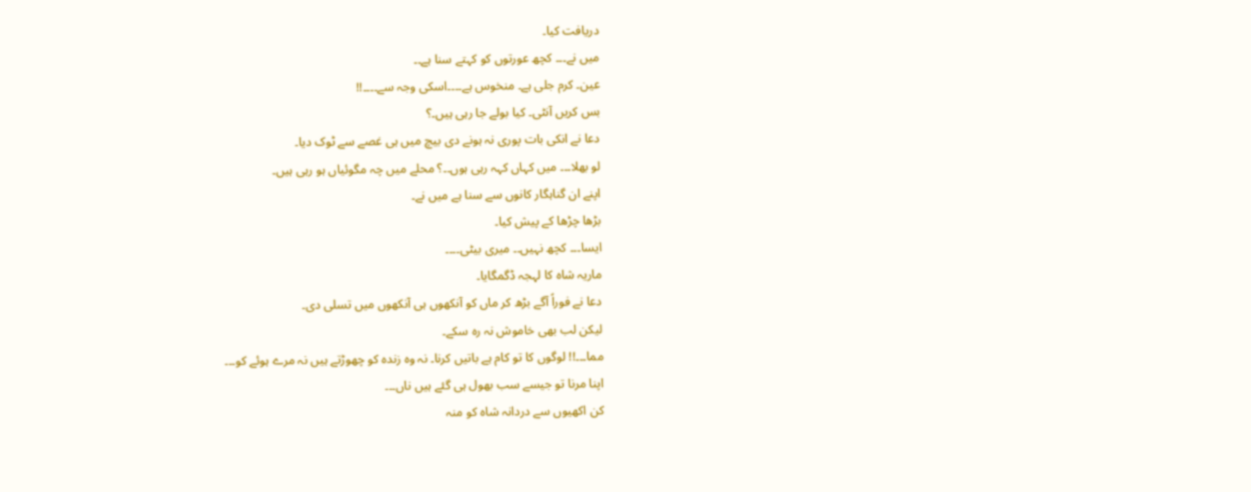دریافت کیا۔
میں نے۔۔۔ کچھ عورتوں کو کہتے سنا ہے۔۔
عین۔ کرم جلی ہے۔ منخوس ہے۔۔۔۔اسکی وجہ سے۔۔۔۔!!
بس کریں آنٹی۔ کیا بولے جا رہی ہیں۔؟
دعا نے انکی بات پوری نہ ہونے دی بیچ میں ہی غصے سے ٹوک دیا۔
لو بھلا۔۔۔ میں کہاں کہہ رہی ہوں۔۔؟ محلے میں چہ مگوئیاں ہو رہی ہیں۔
اپنے ان گناہگار کانوں سے سنا ہے میں نے۔
بڑھا چڑھا کے پیش کیا۔
ایسا۔۔۔ کچھ نہیں۔۔ میری بیٹی۔۔۔۔
ماریہ شاہ کا لہجہ ڈگمگایا۔
دعا نے فوراً آگے بڑھ کر ماں کو آنکھوں ہی آنکھوں میں تسلی دی۔
لیکن لب بھی خاموش نہ رہ سکے۔
مما۔۔۔!! لوگوں کا تو کام ہے باتیں کرنا۔ نہ وہ زندہ کو چھوڑتے ہیں نہ مرے ہوئے کو۔۔۔
اپنا مرنا تو جیسے سب بھول ہی گئے ہیں ناں۔۔۔
کن اکھیوں سے دردانہ شاہ کو منہ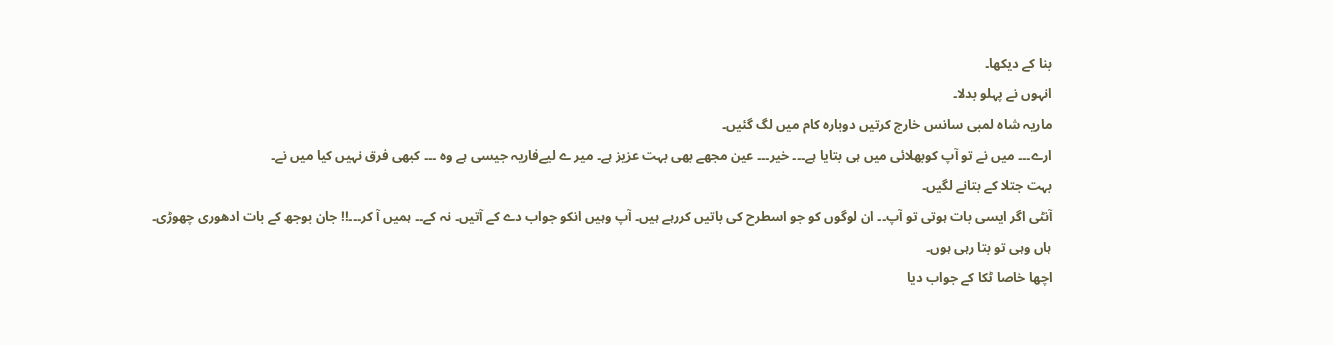بنا کے دیکھا۔
انہوں نے پہلو بدلا۔
ماریہ شاہ لمبی سانس خارج کرتیں دوبارہ کام میں لگ گئیں۔
ارے۔۔۔ میں نے تو آپ کوبھلائی میں ہی بتایا ہے۔۔۔ خیر۔۔۔ عین مجھے بھی بہت عزیز ہے۔ میر ے لیےفاریہ جیسی ہے وہ ۔۔۔ کبھی فرق نہیں کیا میں نے۔
بہت جتلا کے بتانے لگیں۔
آنٹی اگر ایسی بات ہوتی تو آپ۔۔ ان لوگوں کو جو اسطرح کی باتیں کررہے ہیں۔ آپ وہیں انکو جواب دے کے آتیں۔ نہ کے۔۔ ہمیں آ کر۔۔۔!! جان بوجھ کے بات ادھوری چھوڑی۔
ہاں وہی تو بتا رہی ہوں۔
اچھا خاصا ٹکا کے جواب دیا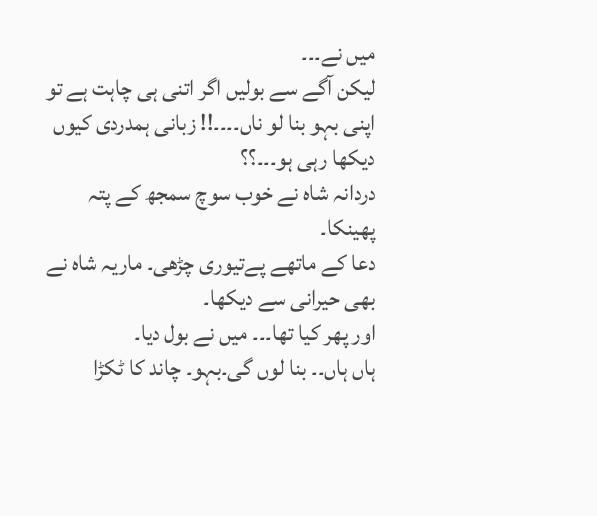میں نے۔۔۔
لیکن آگے سے بولیں اگر اتنی ہی چاہت ہے تو اپنی بہو بنا لو ناں۔۔۔۔!! زبانی ہمدردی کیوں دیکھا رہی ہو۔۔۔؟؟
دردانہ شاہ نے خوب سوچ سمجھ کے پتہ پھینکا۔
دعا کے ماتھے پےتیوری چڑھی۔ ماریہ شاہ نے بھی حیرانی سے دیکھا۔
اور پھر کیا تھا۔۔۔ میں نے بول دیا۔
ہاں ہاں۔۔ بنا لوں گی۔بہو۔ چاند کا ٹکڑا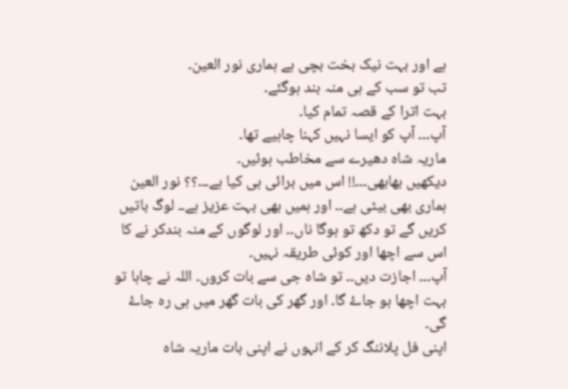ہے اور بہت نیک بخت بچی ہے ہماری نور العین۔
تب تو سب کے ہی منہ بند ہوگئے۔
بہت اترا کے قصہ تمام کیا۔
آپ۔۔۔ آپ کو ایسا نہیں کہنا چاہیے تھا۔
ماریہ شاہ دھیرے سے مخاطب ہوئیں۔
دیکھیں بھابھی۔۔۔!! اس میں برائی ہی کیا ہے۔۔۔؟؟ نور العین ہماری بھی بیٹی ہے۔۔ اور ہمیں بھی بہت عزیز ہے۔۔ لوگ باتیں کریں گے تو دکھ تو ہوگا ناں۔۔ اور لوگوں کے منہ بندکر نے کا اس سے اچھا اور کوئی طریقہ نہیں۔
آپ۔۔۔ اجازت دیں۔۔ تو شاہ جی سے بات کروں۔ اللہ نے چاہا تو بہت اچھا ہو جاۓ گا۔ اور گھر کی بات گھر میں ہی رہ جاۓ گی۔
اپنی فل پلاننگ کر کے انہوں نے اپنی بات ماریہ شاہ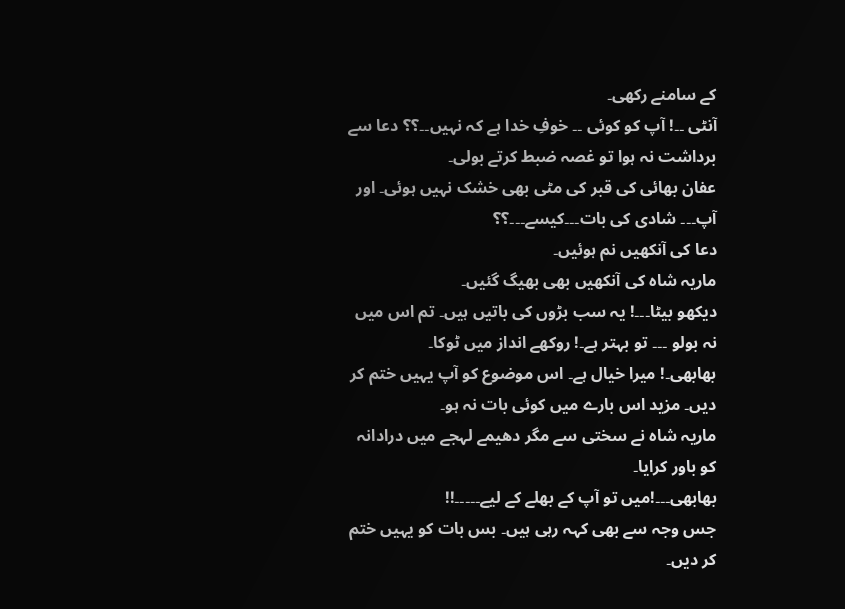کے سامنے رکھی۔
آنٹی ۔۔! آپ کو کوئی ۔۔ خوفِ خدا ہے کہ نہیں۔۔؟؟ دعا سے برداشت نہ ہوا تو غصہ ضبط کرتے بولی۔
عفان بھائی کی قبر کی مٹی بھی خشک نہیں ہوئی۔ اور آپ۔۔۔ شادی کی بات۔۔۔کیسے۔۔۔؟؟
دعا کی آنکھیں نم ہوئیں۔
ماریہ شاہ کی آنکھیں بھی بھیگ گئیں۔
دیکھو بیٹا۔۔۔! یہ سب بڑوں کی باتیں ہیں۔ تم اس میں نہ بولو ۔۔۔ تو بہتر ہے۔! روکھے انداز میں ٹوکا۔
بھابھی۔! میرا خیال ہے۔ اس موضوع کو آپ یہیں ختم کر دیں۔ مزید اس بارے میں کوئی بات نہ ہو۔
ماریہ شاہ نے سختی سے مگر دھیمے لہجے میں درادانہ کو باور کرایا۔
بھابھی۔۔۔!میں تو آپ کے بھلے کے لیے۔۔۔۔۔!!
جس وجہ سے بھی کہہ رہی ہیں۔ بس بات کو یہیں ختم کر دیں۔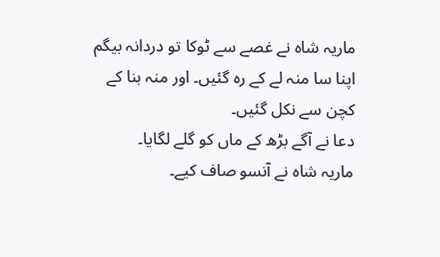ماریہ شاہ نے غصے سے ٹوکا تو دردانہ بیگم اپنا سا منہ لے کے رہ گئیں۔ اور منہ بنا کے کچن سے نکل گئیں۔
دعا نے آگے بڑھ کے ماں کو گلے لگایا۔
ماریہ شاہ نے آنسو صاف کیے۔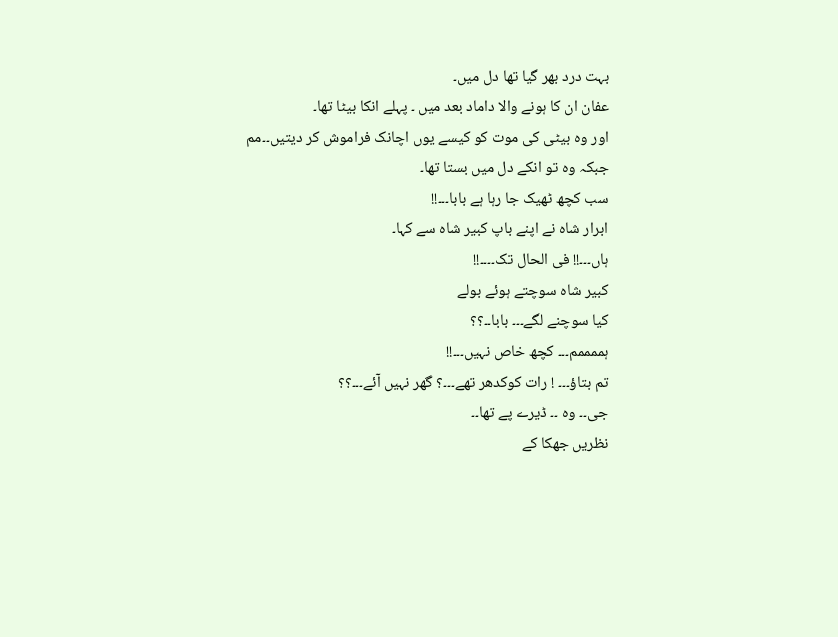بہت درد بھر گیا تھا دل میں۔
عفان ان کا ہونے والا داماد بعد میں ۔ پہلے انکا بیٹا تھا۔
اور وہ بیٹی کی موت کو کیسے یوں اچانک فراموش کر دیتیں۔۔مم جبکہ وہ تو انکے دل میں بستا تھا۔
سب کچھ ٹھیک جا رہا ہے بابا۔۔۔!!
ابرار شاہ نے اپنے باپ کبیر شاہ سے کہا۔
ہاں۔۔۔!! فی الحال تک۔۔۔۔!!
کبیر شاہ سوچتے ہوئے بولے
کیا سوچنے لگے۔۔۔ بابا۔۔؟؟
ہممممم۔۔۔ کچھ خاص نہیں۔۔۔!!
تم بتاؤ۔۔۔ ! رات کوکدھر تھے۔۔۔؟ گھر نہیں آئے۔۔۔؟؟
جی۔۔ وہ ۔۔ ڈیرے پے تھا۔۔
نظریں جھکا کے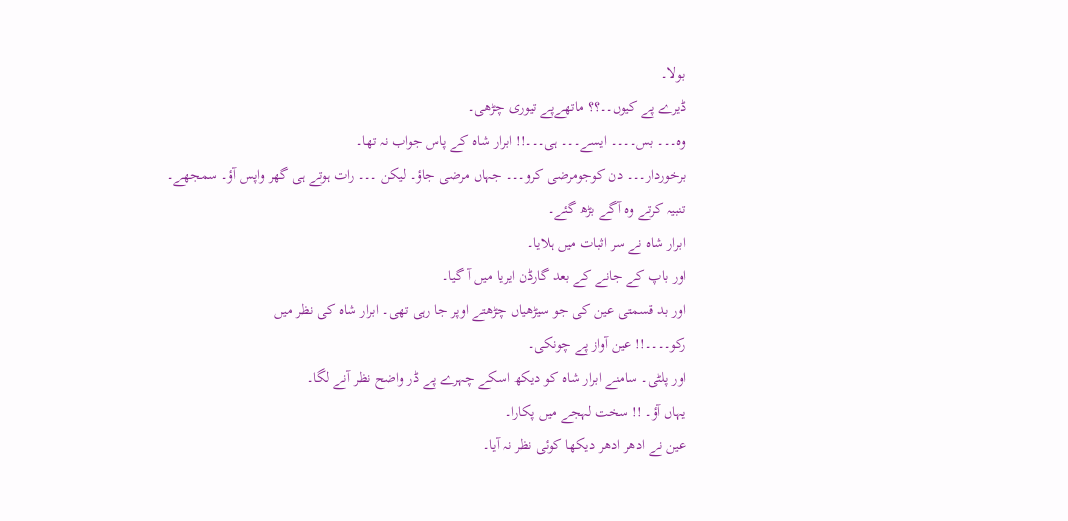بولا۔
ڈیرے پے کیوں۔۔؟؟ ماتھےپے تیوری چڑھی۔
وہ۔۔۔ بس۔۔۔۔ ایسے۔۔۔ ہی۔۔۔!! ابرار شاہ کے پاس جواب نہ تھا۔
برخوردار۔۔۔ دن کوجومرضی کرو۔۔۔ جہاں مرضی جاؤ۔ لیکن ۔۔۔ رات ہوتے ہی گھر واپس آؤ۔ سمجھے۔
تنبیہ کرتے وہ آگے بڑھ گئے۔
ابرار شاہ نے سر اثبات میں ہلایا۔
اور باپ کے جانے کے بعد گارڈن ایریا میں آ گیا۔
اور بد قسمتی عین کی جو سیڑھیاں چڑھتے اوپر جا رہی تھی۔ ابرار شاہ کی نظر میں
رکو۔۔۔۔!! عین آواز پے چونکی۔
اور پلٹی۔ سامنے ابرار شاہ کو دیکھ اسکے چہرے پے ڈر واضح نظر آنے لگا۔
یہاں آؤ۔ !! سخت لہجے میں پکارا۔
عین نے ادھر ادھر دیکھا کوئی نظر نہ آیا۔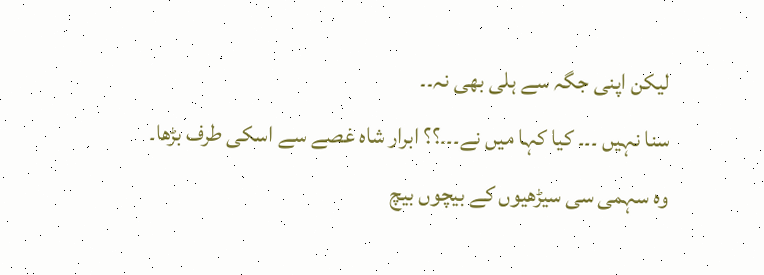لیکن اپنی جگہ سے ہلی بھی نہ۔۔
سنا نہیں ۔۔۔ کیا کہا میں نے۔۔۔؟؟ ابرار شاہ غصے سے اسکی طرف بڑھا۔
وہ سہمی سی سیڑھیوں کے بیچوں بیچ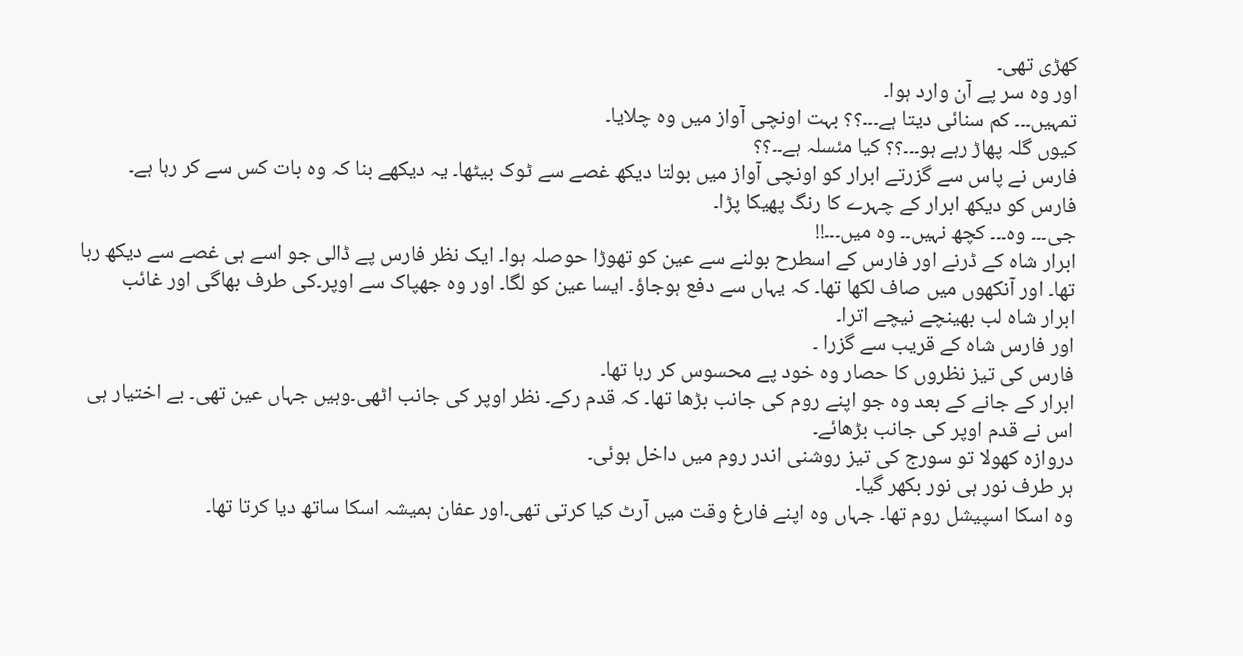کھڑی تھی۔
اور وہ سر پے آن وارد ہوا۔
تمہیں۔۔۔ کم سنائی دیتا ہے۔۔۔؟؟ بہت اونچی آواز میں وہ چلایا۔
کیوں گلہ پھاڑ رہے ہو۔۔۔؟؟ کیا مئسلہ ہے۔۔؟؟
فارس نے پاس سے گزرتے ابرار کو اونچی آواز میں بولتا دیکھ غصے سے ٹوک بیٹھا۔ یہ دیکھے بنا کہ وہ بات کس سے کر رہا ہے۔
فارس کو دیکھ ابرار کے چہرے کا رنگ پھیکا پڑا۔
جی۔۔۔ وہ۔۔۔ کچھ نہیں۔۔ وہ میں۔۔۔!!
ابرار شاہ کے ڈرنے اور فارس کے اسطرح بولنے سے عین کو تھوڑا حوصلہ ہوا۔ ایک نظر فارس پے ڈالی جو اسے ہی غصے سے دیکھ رہا تھا۔ اور آنکھوں میں صاف لکھا تھا۔ کہ یہاں سے دفع ہوجاؤ۔ ایسا عین کو لگا۔ اور وہ جھپاک سے اوپر۔کی طرف بھاگی اور غائب
ابرار شاہ لب بھینچے نیچے اترا۔
اور فارس شاہ کے قریب سے گزرا ۔
فارس کی تیز نظروں کا حصار وہ خود پے محسوس کر رہا تھا۔
ابرار کے جانے کے بعد وہ جو اپنے روم کی جانب بڑھا تھا۔ کہ قدم رکے۔ نظر اوپر کی جانب اٹھی۔وہیں جہاں عین تھی۔ بے اختیار ہی اس نے قدم اوپر کی جانب بڑھائے۔
دروازہ کھولا تو سورج کی تیز روشنی اندر روم میں داخل ہوئی۔
ہر طرف نور ہی نور بکھر گیا۔
وہ اسکا اسپیشل روم تھا۔ جہاں وہ اپنے فارغ وقت میں آرٹ کیا کرتی تھی۔اور عفان ہمیشہ اسکا ساتھ دیا کرتا تھا۔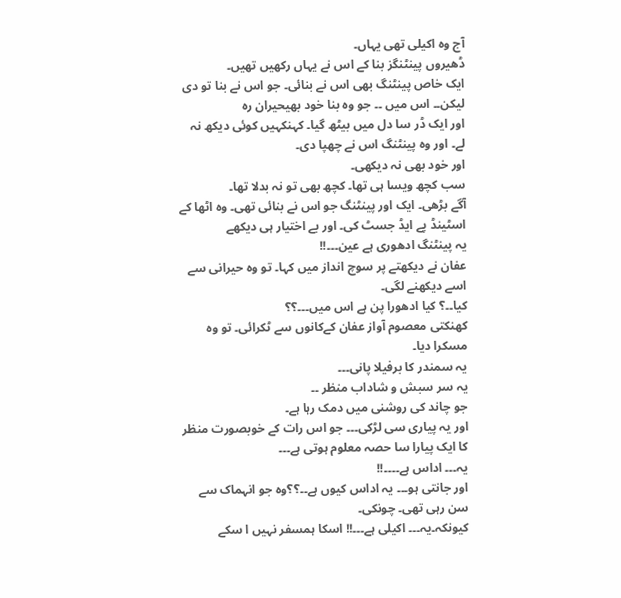آج وہ اکیلی تھی یہاں۔
ڈھیروں پینٹنگز بنا کے اس نے یہاں رکھیں تھیں۔
ایک خاص پینٹنگ بھی اس نے بنائی۔ جو اس نے بنا تو دی لیکن۔۔ اس میں ۔۔ جو وہ بنا خود بھیحیران رہ
اور ایک ڈر سا دل میں بیٹھ گیا۔ کہنکہیں کوئی دیکھ نہ لے۔ اور وہ پینٹنگ اس نے چھپا دی۔
اور خود بھی نہ دیکھی۔
سب کچھ ویسا ہی تھا۔ کچھ بھی تو نہ بدلا تھا۔
آگے بڑھی۔ ایک اور پینٹنگ جو اس نے بنائی تھی۔ وہ اٹھا کے اسٹینڈ پے ایڈ جسٹ کی۔ اور بے اختیار ہی دیکھے
یہ پینٹنگ ادھوری ہے عین۔۔۔!!
عفان نے دیکھتے پر سوچ انداز میں کہا۔ تو وہ حیرانی سے اسے دیکھنے لگی۔
کیا۔۔؟ کیا ادھورا پن ہے اس میں۔۔۔؟؟
کھنکتی معصوم آواز عفان کےکانوں سے ٹکرائی۔ تو وہ مسکرا دیا۔
یہ سمندر کا برفیلا پانی۔۔۔
یہ سر سبش و شاداب منظر ۔۔
جو چاند کی روشنی میں دمک رہا ہے۔
اور یہ پیاری سی لڑکی۔۔۔ جو اس رات کے خوبصورت منظر کا ایک پیارا سا حصہ معلوم ہوتی ہے۔۔۔
یہ۔۔۔ اداس ہے۔۔۔۔!!
اور جانتی ہو۔۔۔ یہ اداس کیوں ہے۔۔؟؟وہ جو انہماک سے سن رہی تھی۔ چونکی۔
کیونکہ۔یہ۔۔۔ اکیلی ہے۔۔۔!! اسکا ہمسفر نہیں ا سکے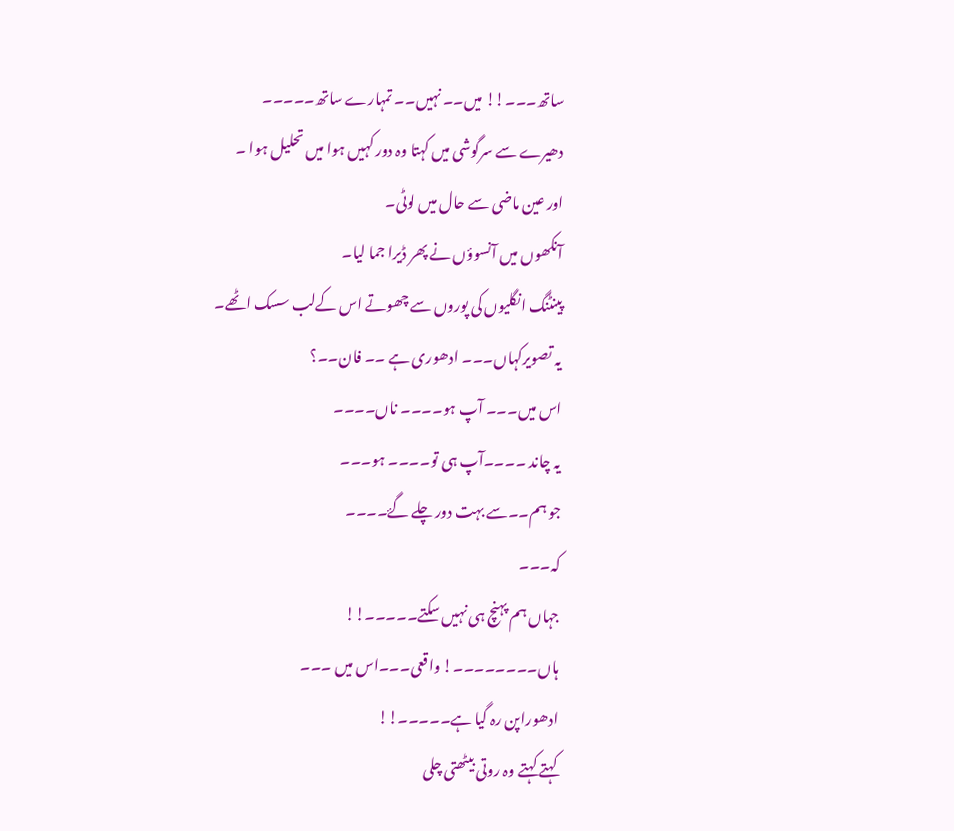ساتھ۔۔۔!! میں۔۔ نہیں۔۔ تمہارے ساتھ۔۔۔۔۔
دھیرے سے سرگوشی میں کہتا وہ دور کہیں ہوا میں تحلیل ہوا ۔
اور عین ماضی سے حال میں لوٹی۔
آنکھوں میں آنسوؤں نے پھر ڈیرا جما لیا۔
پینٹنگ انگلیوں کی پوروں سے چھوتے اس کےلب سسک اٹھے۔
یہ تصویرکہاں۔۔۔ ادھوری ہے ۔۔ فان۔۔؟
اس میں۔۔۔ آپ ہو۔۔۔۔ ناں۔۔۔۔
یہ چاند ۔۔۔۔آپ ہی تو۔۔۔۔ ہو۔۔۔
جو ہم۔۔سے بہت دور چلے گۓ۔۔۔۔
کہ۔۔۔
جہاں ہم پہنچ ہی نہیں سکتے۔۔۔۔۔!!
ہاں۔۔۔۔۔۔۔۔! واقعی۔۔۔اس میں ۔۔۔
ادھوراپن رہ گیا ہے۔۔۔۔۔!!
کہتے کہتے وہ روتی بیٹھتی چلی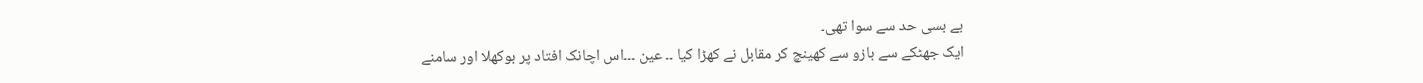بے بسی حد سے سوا تھی۔
ایک جھٹکے سے بازو سے کھینچ کر مقابل نے کھڑا کیا ۔۔ عین ۔۔۔اس اچانک افتاد پر بوکھلا اور سامنے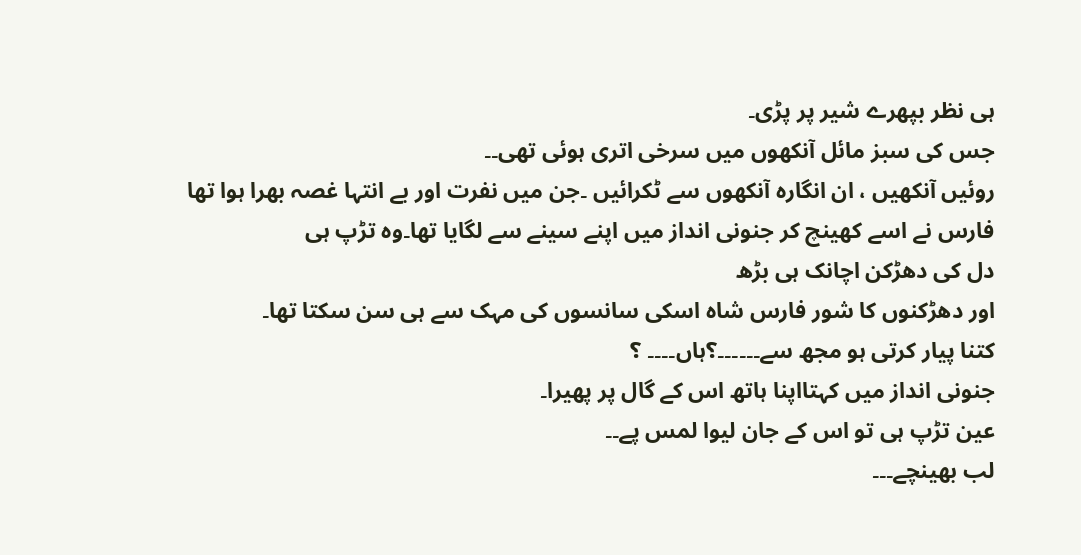ہی نظر بپھرے شیر پر پڑی۔
جس کی سبز مائل آنکھوں میں سرخی اتری ہوئی تھی۔۔
روئیں آنکھیں ، ان انگارہ آنکھوں سے ٹکرائیں ۔جن میں نفرت اور بے انتہا غصہ بھرا ہوا تھا
فارس نے اسے کھینچ کر جنونی انداز میں اپنے سینے سے لگایا تھا۔وہ تڑپ ہی
دل کی دھڑکن اچانک ہی بڑھ
اور دھڑکنوں کا شور فارس شاہ اسکی سانسوں کی مہک سے ہی سن سکتا تھا۔
کتنا پیار کرتی ہو مجھ سے۔۔۔۔۔۔؟ہاں۔۔۔۔ ؟
جنونی انداز میں کہتااپنا ہاتھ اس کے گال پر پھیرا۔
عین تڑپ ہی تو اس کے جان لیوا لمس پے۔۔
لب بھینچے۔۔۔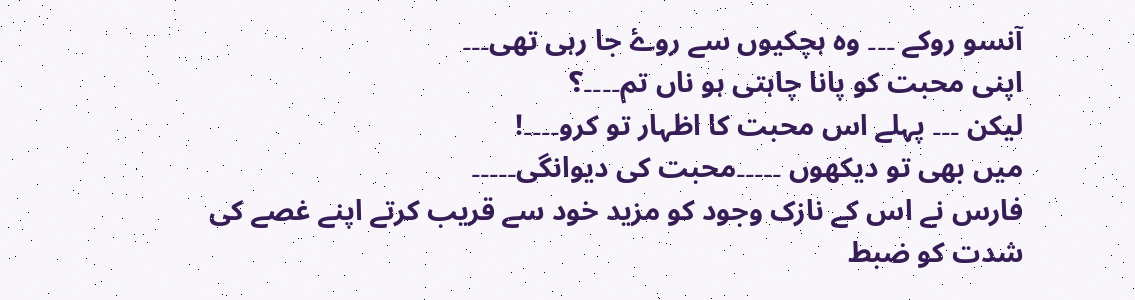آنسو روکے ۔۔۔ وہ ہچکیوں سے روۓ جا رہی تھی۔۔۔
اپنی محبت کو پانا چاہتی ہو ناں تم۔۔۔۔؟
لیکن ۔۔۔ پہلے اس محبت کا اظہار تو کرو۔۔۔۔!
میں بھی تو دیکھوں ۔۔۔۔۔محبت کی دیوانگی۔۔۔۔۔
فارس نے اس کے نازک وجود کو مزید خود سے قریب کرتے اپنے غصے کی شدت کو ضبط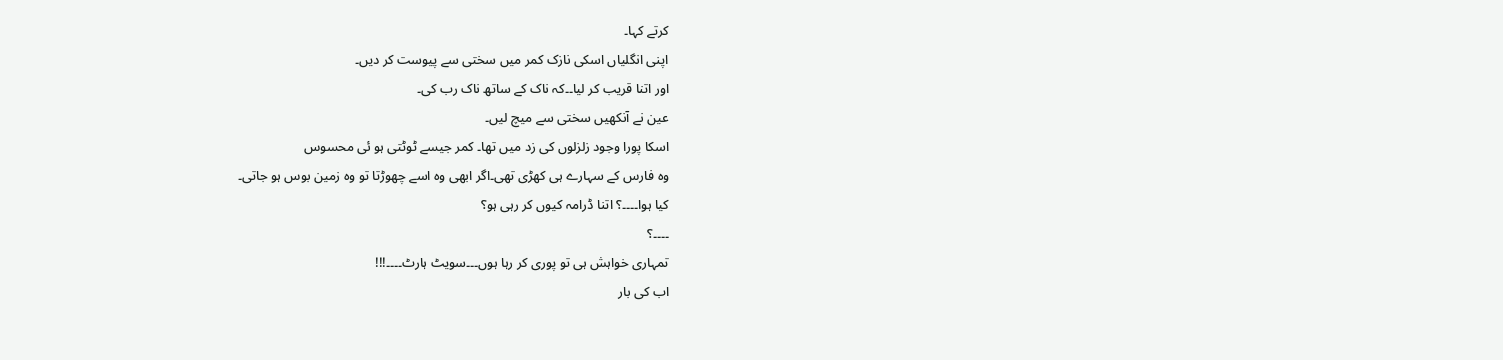کرتے کہا۔
اپنی انگلیاں اسکی نازک کمر میں سختی سے پیوست کر دیں۔
اور اتنا قریب کر لیا۔۔کہ ناک کے ساتھ ناک رب کی۔
عین نے آنکھیں سختی سے میچ لیں۔
اسکا پورا وجود زلزلوں کی زد میں تھا۔ کمر جیسے ٹوٹتی ہو ئی محسوس
وہ فارس کے سہارے ہی کھڑی تھی۔اگر ابھی وہ اسے چھوڑتا تو وہ زمین بوس ہو جاتی۔
کیا ہوا۔۔۔۔؟ اتنا ڈرامہ کیوں کر رہی ہو؟
۔۔۔۔؟
تمہاری خواہش ہی تو پوری کر رہا ہوں۔۔۔سویٹ ہارٹ۔۔۔۔!!!
اب کی بار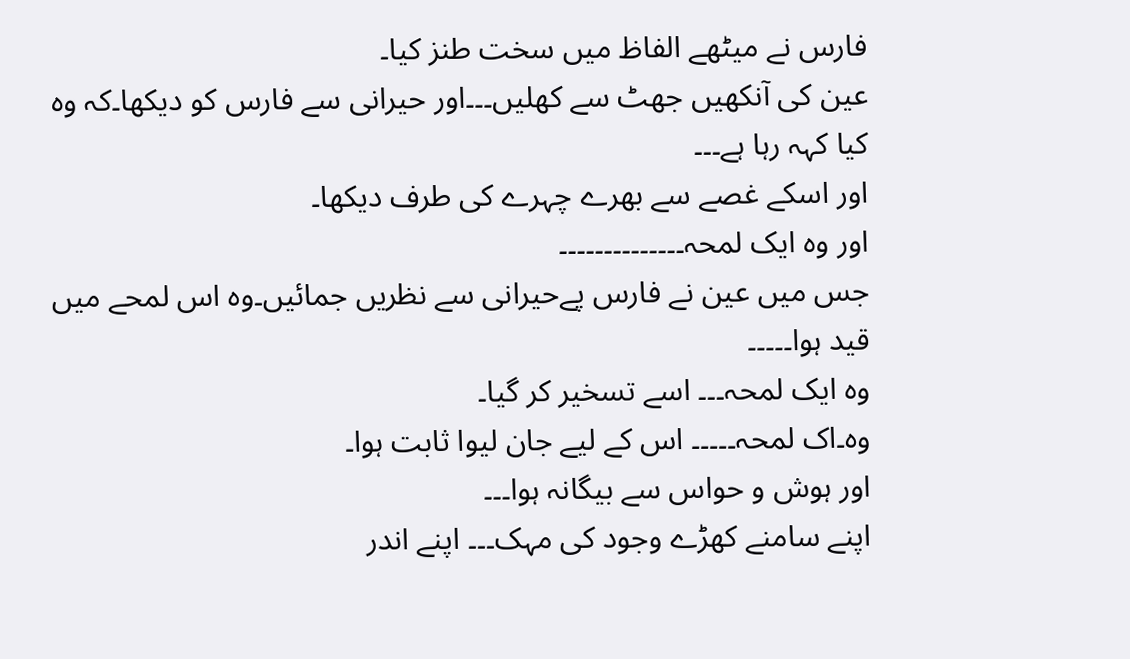فارس نے میٹھے الفاظ میں سخت طنز کیا۔
عین کی آنکھیں جھٹ سے کھلیں۔۔۔اور حیرانی سے فارس کو دیکھا۔کہ وہ کیا کہہ رہا ہے۔۔۔
اور اسکے غصے سے بھرے چہرے کی طرف دیکھا۔
اور وہ ایک لمحہ۔۔۔۔۔۔۔۔۔۔۔۔۔۔
جس میں عین نے فارس پےحیرانی سے نظریں جمائیں۔وہ اس لمحے میں قید ہوا۔۔۔۔۔
وہ ایک لمحہ۔۔۔ اسے تسخیر کر گیا۔
وہ۔اک لمحہ۔۔۔۔۔ اس کے لیے جان لیوا ثابت ہوا۔
اور ہوش و حواس سے بیگانہ ہوا۔۔۔
اپنے سامنے کھڑے وجود کی مہک۔۔۔ اپنے اندر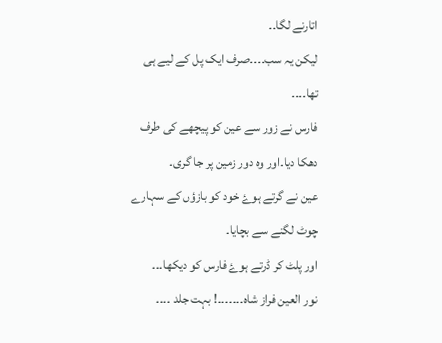اتارنے لگا۔۔
لیکن یہ سب۔۔۔۔صرف ایک پل کے لیے ہی تھا۔۔۔۔
فارس نے زور سے عین کو پیچھے کی طرف دھکا دیا۔اور وہ دور زمین پر جا گری۔
عین نے گرتے ہوۓ خود کو بازؤں کے سہارے چوٹ لگنے سے بچایا۔
اور پلٹ کر ڈرتے ہوۓ فارس کو دیکھا۔۔۔
نور العین فراز شاہ۔۔۔۔۔۔۔! بہت جلد ۔۔۔۔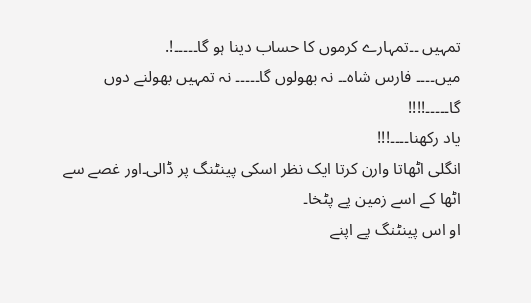تمہیں ۔۔تمہارے کرموں کا حساب دینا ہو گا۔۔۔۔۔!.
میں۔۔۔۔ فارس شاہ۔۔ نہ بھولوں گا۔۔۔۔۔ نہ تمہیں بھولنے دوں گا۔۔۔۔۔!!!!
یاد رکھنا۔۔۔۔!!!
انگلی اٹھاتا وارن کرتا ایک نظر اسکی پینٹنگ پر ڈالی۔اور غصے سے اٹھا کے اسے زمین پے پٹخا۔
او اس پینٹنگ پے اپنے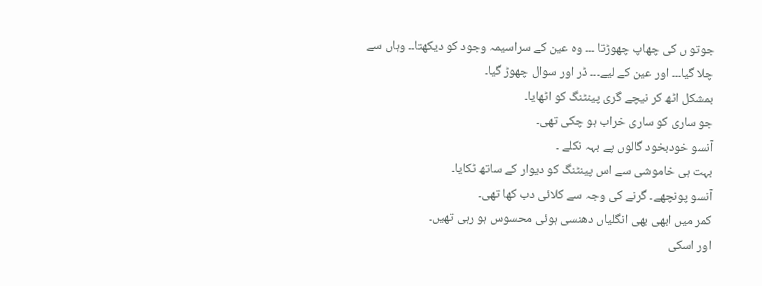جوتو ں کی چھاپ چھوڑتا ۔۔۔ وہ عین کے سراسیمہ وجود کو دیکھتا۔۔ وہاں سے چلا گیا۔۔۔ اور عین کے لیے۔۔۔ ڈر اور سوال چھوڑ گیا۔
بمشکل اٹھ کر نیچے گری پینٹنگ کو اٹھایا۔
جو ساری کو ساری خراب ہو چکی تھی۔
آنسو خودبخود گالوں پے بہہ نکلے ۔
بہت ہی خاموشی سے اس پینٹنگ کو دیوار کے ساتھ ٹکایا۔
آنسو پونچھے۔ گرنے کی وجہ سے کلائی دب کھا تھی۔
کمر میں ابھی بھی انگلیاں دھنسی ہوئی محسوس ہو رہی تھیں۔
اور اسکی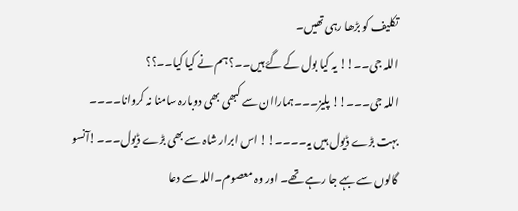تکلیف کو بڑھا رہی تھیں۔
اللہ جی۔۔!! یہ کیا بول کے گۓ ہیں۔۔؟ ہم نے کیا کیا۔۔؟؟
اللہ جی۔۔۔!! پلیز۔۔۔ہماراان سے کبھی بھی دوبارہ سامنا نہ کروانا۔۔۔۔
بہت بڑے ڈیول ہیں یہ۔۔۔۔!! اس ابرار شاہ سے بھی بڑے ڈیول۔۔۔!آنسو گالوں سے بہے جا رہے تھے۔ اور وہ معصوم۔اللہ سے دعا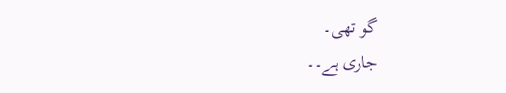گو تھی۔
جاری ہے۔۔